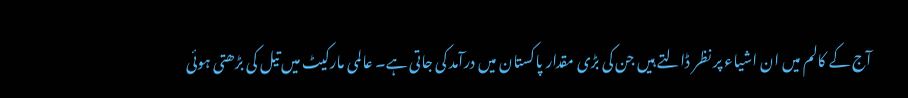آج کے کالم میں ان اشیاء پر نظر ڈالتے ہیں جن کی بڑی مقدار پاکستان میں درآمد کی جاتی ہے۔ عالمی مارکیٹ میں تیل کی بڑھتی ہوئی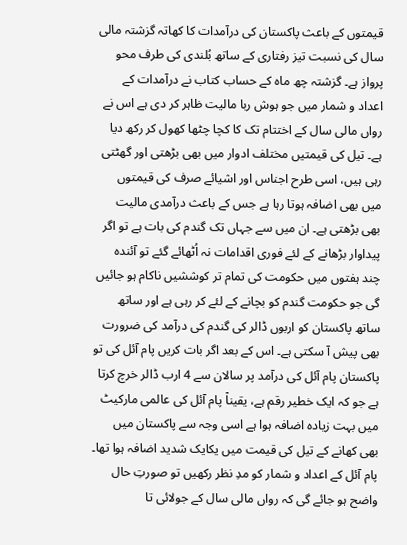قیمتوں کے باعث پاکستان کی درآمدات کا کھاتہ گزشتہ مالی سال کی نسبت تیز رفتاری کے ساتھ بُلندی کی طرف محو پرواز ہے۔ گزشتہ چھ ماہ کے حساب کتاب نے درآمدات کے اعداد و شمار میں جو ہوش ربا مالیت ظاہر کر دی ہے اس نے رواں مالی سال کے اختتام تک کا کچا چٹھا کھول کر رکھ دیا ہے۔ تیل کی قیمتیں مختلف ادوار میں بھی بڑھتی اور گھٹتی رہی ہیں، اسی طرح اجناس اور اشیائے صرف کی قیمتوں میں بھی اضافہ ہوتا رہا ہے جس کے باعث درآمدی مالیت بھی بڑھتی ہے۔ ان میں سے جہاں تک گندم کی بات ہے تو اگر پیداوار بڑھانے کے لئے فوری اقدامات نہ اُٹھائے گئے تو آئندہ چند ہفتوں میں حکومت کی تمام تر کوششیں ناکام ہو جائیں گی جو حکومت گندم کو بچانے کے لئے کر رہی ہے اور ساتھ ساتھ پاکستان کو اربوں ڈالر کی گندم کی درآمد کی ضرورت بھی پیش آ سکتی ہے۔ اس کے بعد اگر بات کریں پام آئل کی تو پاکستان پام آئل کی درآمد پر سالان سے 4 ارب ڈالر خرچ کرتا ہے جو کہ ایک خطیر رقم ہے، یقیناٙ پام آئل کی عالمی مارکیٹ میں بہت زیادہ اضافہ ہوا ہے اسی وجہ سے پاکستان میں بھی کھانے کے تیل کی قیمت میں یکایک شدید اضافہ ہوا تھا۔ پام آئل کے اعداد و شمار کو مدِ نظر رکھیں تو صورتِ حال واضح ہو جائے گی کہ رواں مالی سال کے جولائی تا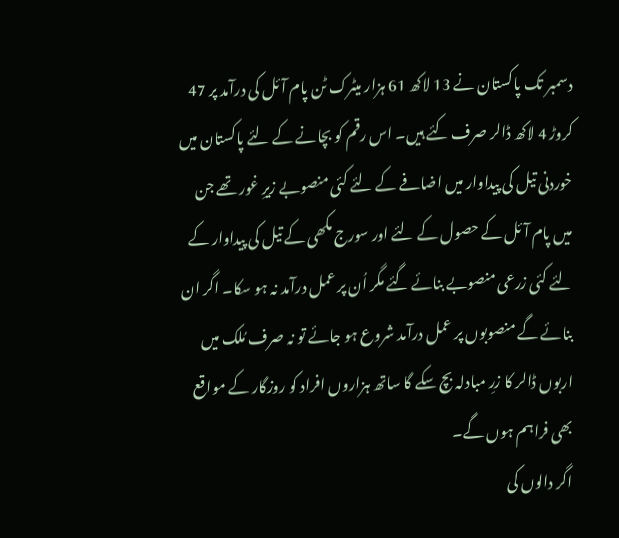دسمبر تک پاکستان نے 13 لاکھ 61 ہزار میٹرک ٹن پام آئل کی درآمد پر 47 کروڑ 4 لاکھ ڈالر صرف کئے ہیں۔ اس رقم کو بچانے کے لئے پاکستان میں خوردنی تیل کی پیداوار میں اضافے کے لئے کئی منصوبے زیرِ غور تھے جن میں پام آئل کے حصول کے لئے اور سورج مکھی کے تیل کی پیداوار کے لئے کئی زرعی منصوبے بنائے گئے مگر اُن پر عمل درآمد نہ ہو سکا۔ اگر ان بنائے گے منصوبوں پر عمل درآمد شروع ہو جائے تو نہ صرف مُلک میں اربوں ڈالر کا زرِ مبادلہ بچ سکے گا ساتھ ہزاروں افراد کو روزگار کے مواقع بھی فراہم ہوں گے۔
اگر دالوں کی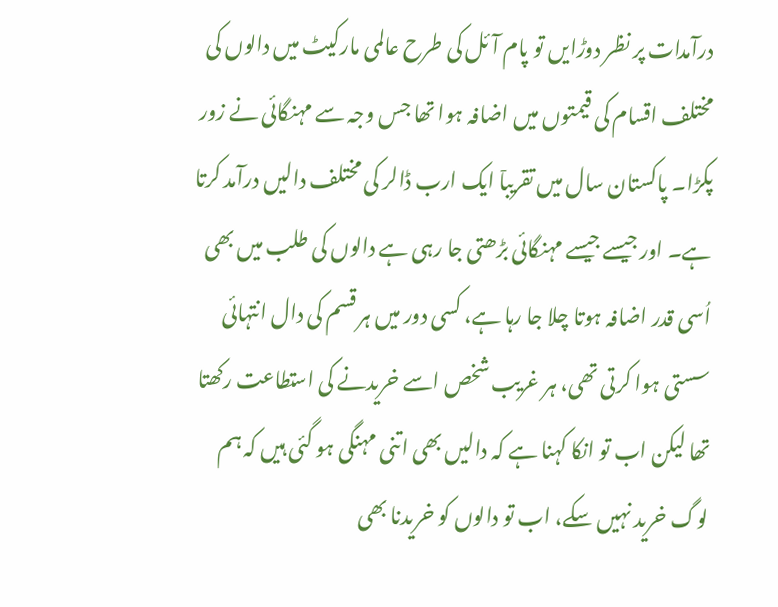درآمدات پر نظر دوڑایں تو پام آئل کی طرح عالمی مارکیٹ میں دالوں کی مختلف اقسام کی قیمتوں میں اضافہ ہوا تھا جس وجہ سے مہنگائی نے زور پکڑا۔ پاکستان سال میں تقریباٙ ایک ارب ڈالر کی مختلف دالیں درآمد کرتا ہے۔ اور جیسے جیسے مہنگائی بڑھتی جا رہی ہے دالوں کی طلب میں بھی اُسی قدر اضافہ ہوتا چلا جا رہا ہے، کسی دور میں ہر قسم کی دال انتہائی سستی ہوا کرتی تھی، ہر غریب شخص اسے خریدنے کی استطاعت رکھتا تھا لیکن اب تو انکا کہنا ہے کہ دالیں بھی اتنی مہنگی ہو گئی ہیں کہ ہم لوگ خرید نہیں سکے، اب تو دالوں کو خریدنا بھی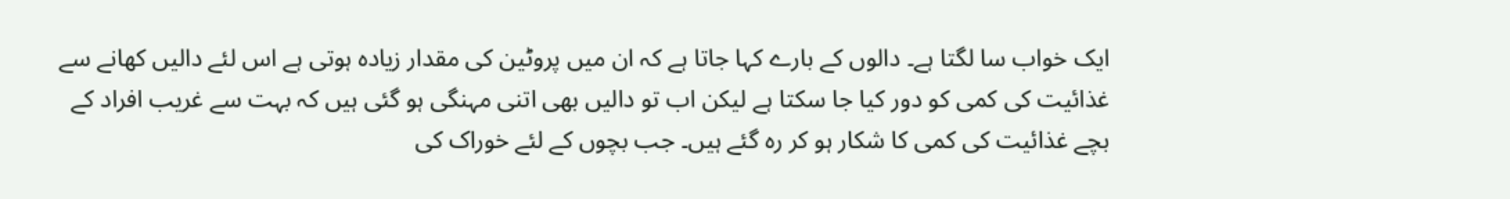ایک خواب سا لگتا ہے۔ دالوں کے بارے کہا جاتا ہے کہ ان میں پروٹین کی مقدار زیادہ ہوتی ہے اس لئے دالیں کھانے سے غذائیت کی کمی کو دور کیا جا سکتا ہے لیکن اب تو دالیں بھی اتنی مہنگی ہو گئی ہیں کہ بہت سے غریب افراد کے بچے غذائیت کی کمی کا شکار ہو کر رہ گئے ہیں۔ جب بچوں کے لئے خوراک کی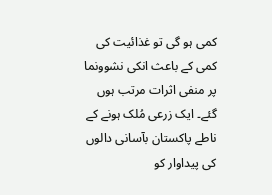کمی ہو گی تو غذائیت کی کمی کے باعث انکی نشوونما پر منفی اثرات مرتب ہوں گئے۔ ایک زرعی مُلک ہونے کے ناطے پاکستان بآسانی دالوں کی پیداوار کو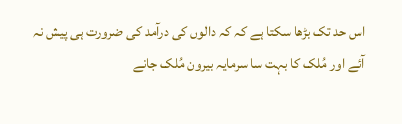اس حد تک بڑھا سکتا ہے کہ کہ دالوں کی درآمد کی ضرورت ہی پیش نہ آئے اور مُلک کا بہت سا سرمایہ بیرون مُلک جانے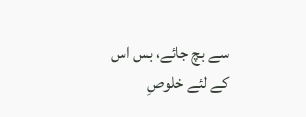سے بچ جائے، بس اس کے لئے خلوصِ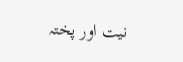نیت اور پختہ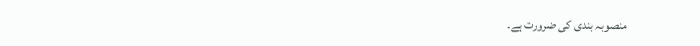منصوبہ بندی کی ضرورت ہے۔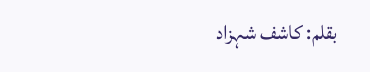بقلم: کاشف شہزاد